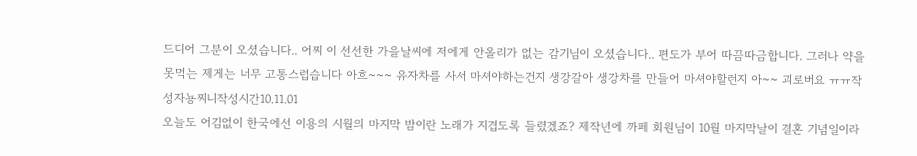드디어 그분이 오셨습니다.. 어찌 이 선선한 가을날씨에 저에게 안올리가 없는 감기님이 오셨습니다.. 편도가 부어 따끔따금합니다. 그러나 약을 못먹는 제게는 너무 고통스럽습니다 아흐~~~ 유자차를 사서 마셔야하는건지 생강갈아 생강차를 만들어 마셔야할런지 아~~ 괴로버요 ㅠㅠ작성자뇽찌니작성시간10.11.01
오늘도 어김없이 한국에선 이용의 시월의 마지막 밤이란 노래가 지겹도록 들렸겠죠? 제작년에 까페 회원님이 10월 마지막날이 결혼 기념일이라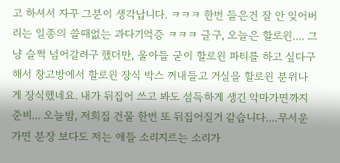고 하셔서 자꾸 그분이 생각납니다. ㅋㅋㅋ 한번 들은건 잘 안 잊어버리는 일종의 쓸때없는 과다기억증 ㅋㅋㅋ 글구, 오늘은 할로윈.... 그냥 슬쩍 넘어갈려구 했더만, 울아들 굳이 할로윈 파티를 하고 싶다구 해서 창고방에서 할로윈 장식 박스 꺼내들고 거실을 할로윈 분위나게 장식했네요. 내가 뒤집어 쓰고 봐도 섬득하게 생긴 악마가면까지 준비... 오늘밤, 저희집 건물 한번 또 뒤집어질거 같습니다....무서운 가면 분장 보다도 저는 애들 소리지르는 소리가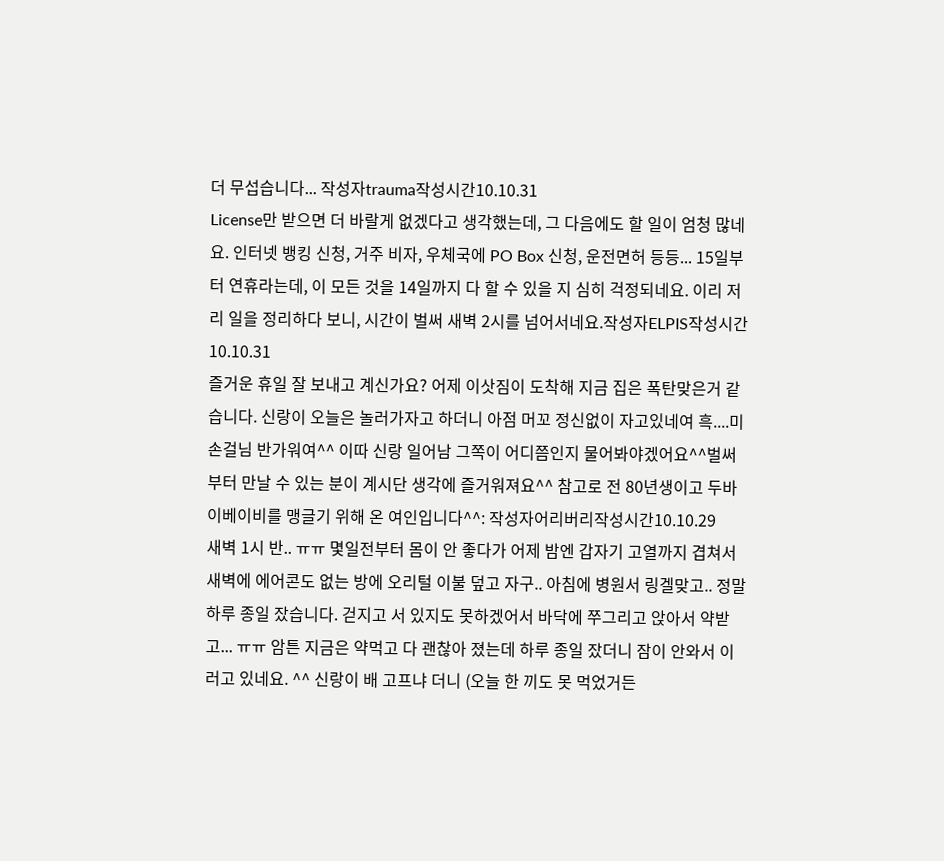더 무섭습니다... 작성자trauma작성시간10.10.31
License만 받으면 더 바랄게 없겠다고 생각했는데, 그 다음에도 할 일이 엄청 많네요. 인터넷 뱅킹 신청, 거주 비자, 우체국에 PO Box 신청, 운전면허 등등... 15일부터 연휴라는데, 이 모든 것을 14일까지 다 할 수 있을 지 심히 걱정되네요. 이리 저리 일을 정리하다 보니, 시간이 벌써 새벽 2시를 넘어서네요.작성자ELPIS작성시간10.10.31
즐거운 휴일 잘 보내고 계신가요? 어제 이삿짐이 도착해 지금 집은 폭탄맞은거 같습니다. 신랑이 오늘은 놀러가자고 하더니 아점 머꼬 정신없이 자고있네여 흑....미손걸님 반가워여^^ 이따 신랑 일어남 그쪽이 어디쯤인지 물어봐야겠어요^^벌써부터 만날 수 있는 분이 계시단 생각에 즐거워져요^^ 참고로 전 80년생이고 두바이베이비를 맹글기 위해 온 여인입니다^^: 작성자어리버리작성시간10.10.29
새벽 1시 반.. ㅠㅠ 몇일전부터 몸이 안 좋다가 어제 밤엔 갑자기 고열까지 겹쳐서 새벽에 에어콘도 없는 방에 오리털 이불 덮고 자구.. 아침에 병원서 링겔맞고.. 정말 하루 종일 잤습니다. 걷지고 서 있지도 못하겠어서 바닥에 쭈그리고 앉아서 약받고... ㅠㅠ 암튼 지금은 약먹고 다 괜찮아 졌는데 하루 종일 잤더니 잠이 안와서 이러고 있네요. ^^ 신랑이 배 고프냐 더니 (오늘 한 끼도 못 먹었거든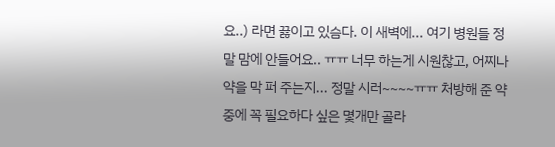요..) 라면 끓이고 있슴다. 이 새벽에... 여기 병원들 정말 맘에 안들어요.. ㅠㅠ 너무 하는게 시원찮고, 어찌나 약을 막 퍼 주는지... 정말 시러~~~~ㅠㅠ 처방해 준 약 중에 꼭 필요하다 싶은 몇개만 골라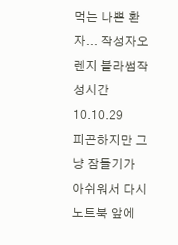먹는 나쁜 환자... 작성자오렌지 블라썸작성시간10.10.29
피곤하지만 그냥 잠들기가 아쉬워서 다시 노트북 앞에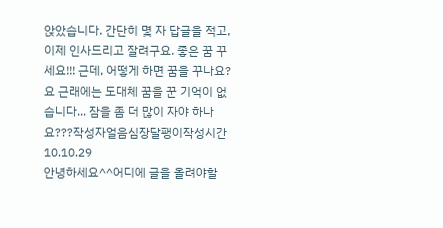앉았습니다. 간단히 몇 자 답글을 적고, 이제 인사드리고 잘려구요. 좋은 꿈 꾸세요!!! 근데, 어떻게 하면 꿈을 꾸나요? 요 근래에는 도대체 꿈을 꾼 기억이 없습니다... 잠을 좀 더 많이 자야 하나요???작성자얼음심장달팽이작성시간10.10.29
안녕하세요^^어디에 글을 올려야할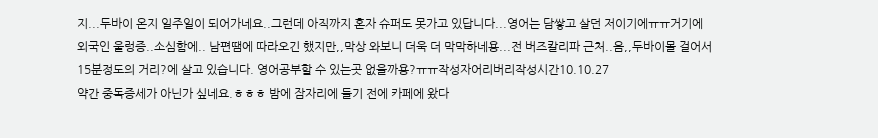지...두바이 온지 일주일이 되어가네요..그런데 아직까지 혼자 슈퍼도 못가고 있답니다...영어는 담쌓고 살던 저이기에ㅠㅠ거기에 외국인 울렁증..소심함에.. 남편땜에 따라오긴 했지만,,막상 와보니 더욱 더 막막하네용...전 버즈칼리파 근처..음,,두바이몰 걸어서 15분정도의 거리?에 살고 있습니다. 영어공부할 수 있는곳 없을까용?ㅠㅠ작성자어리버리작성시간10.10.27
약간 중독증세가 아닌가 싶네요.ㅎㅎㅎ 밤에 잠자리에 들기 전에 카페에 왔다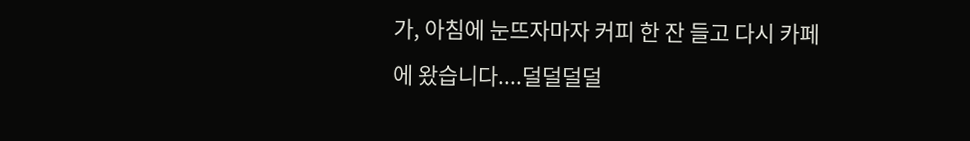가, 아침에 눈뜨자마자 커피 한 잔 들고 다시 카페에 왔습니다....덜덜덜덜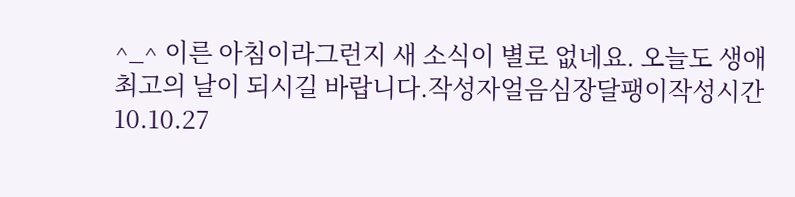^_^ 이른 아침이라그런지 새 소식이 별로 없네요. 오늘도 생애 최고의 날이 되시길 바랍니다.작성자얼음심장달팽이작성시간10.10.27